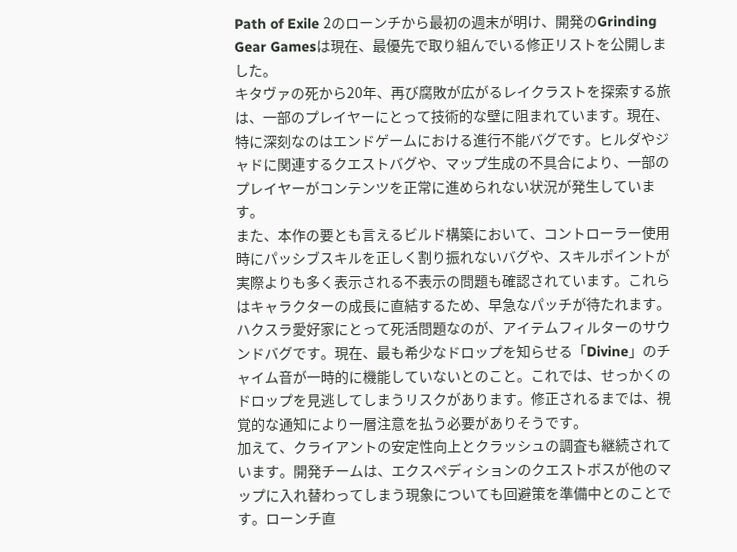Path of Exile 2のローンチから最初の週末が明け、開発のGrinding Gear Gamesは現在、最優先で取り組んでいる修正リストを公開しました。
キタヴァの死から20年、再び腐敗が広がるレイクラストを探索する旅は、一部のプレイヤーにとって技術的な壁に阻まれています。現在、特に深刻なのはエンドゲームにおける進行不能バグです。ヒルダやジャドに関連するクエストバグや、マップ生成の不具合により、一部のプレイヤーがコンテンツを正常に進められない状況が発生しています。
また、本作の要とも言えるビルド構築において、コントローラー使用時にパッシブスキルを正しく割り振れないバグや、スキルポイントが実際よりも多く表示される不表示の問題も確認されています。これらはキャラクターの成長に直結するため、早急なパッチが待たれます。
ハクスラ愛好家にとって死活問題なのが、アイテムフィルターのサウンドバグです。現在、最も希少なドロップを知らせる「Divine」のチャイム音が一時的に機能していないとのこと。これでは、せっかくのドロップを見逃してしまうリスクがあります。修正されるまでは、視覚的な通知により一層注意を払う必要がありそうです。
加えて、クライアントの安定性向上とクラッシュの調査も継続されています。開発チームは、エクスペディションのクエストボスが他のマップに入れ替わってしまう現象についても回避策を準備中とのことです。ローンチ直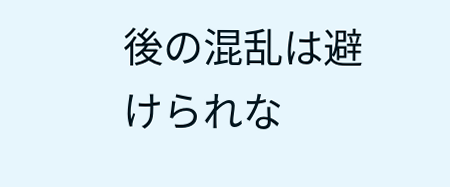後の混乱は避けられな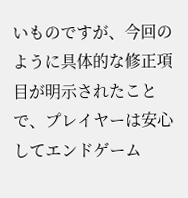いものですが、今回のように具体的な修正項目が明示されたことで、プレイヤーは安心してエンドゲーム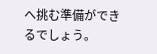へ挑む準備ができるでしょう。